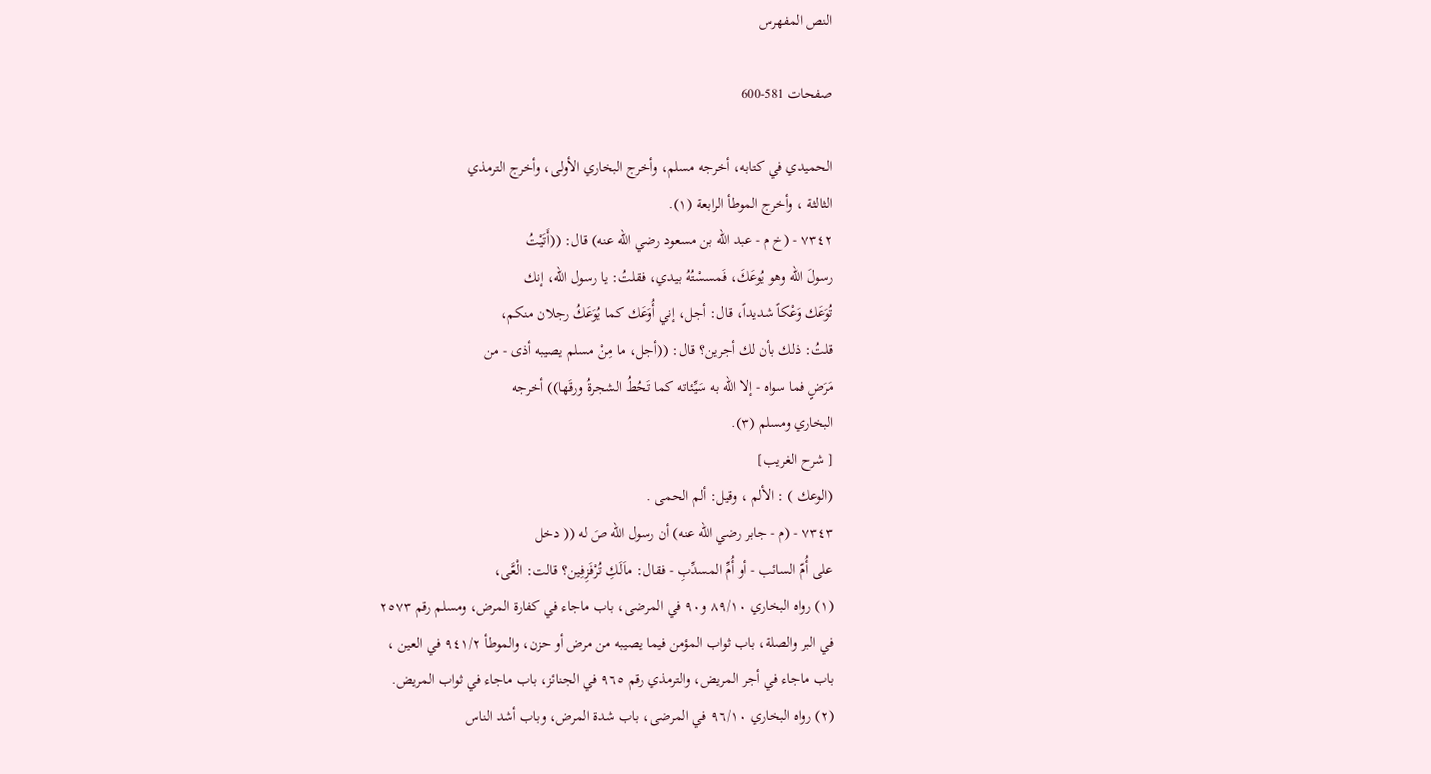النص المفهرس

صفحات 581-600

الحميدي في كتابه، أخرجه مسلم، وأخرج البخاري الأولى، وأخرج الترمذي
الثالثة ، وأخرج الموطأ الرابعة (١).
٧٣٤٢ - (خ م - عبد اللّه بن مسعود رضي الله عنه) قال: ((أَتَيْتُ
رسولَ اللّه وهو يُوعَكَ، فَمسسْتُهُ بيدي، فقلتُ: يا رسول الله، إنك
تُوَعَك وَعْكاً شديداً، قال: أجل، إني أُوَعَك كما يُوَعَكُ رجلان منكم،
قلتُ: ذلك بأن لك أجرين؟ قال: ((أجل، ما مِنْ مسلم يصيبه أذى - من
مَرَضٍ فما سواه - إلا الله به سَيِّئاته كما تَحُطُ الشجرةُ ورقَها)) أخرجه
البخاري ومسلم (٣).
[ شرح الغريب]
(الوعك ) : الألم ، وقيل: ألم الحمى .
٧٣٤٣ - (م - جابر رضي الله عنه) أن رسول الله صَ له (( دخل
على أُمّ السائب - أو أُمِّ المسدِّبِ - فقال: ماَلَكِ تُرْفَزِفِين؟ قالت: الْعَّى،
(١) رواه البخاري ٨٩/١٠ و٩٠ في المرضى، باب ماجاء في كفارة المرض، ومسلم رقم ٢٥٧٣
في البر والصلة، باب ثواب المؤمن فيما يصيبه من مرض أو حزن، والموطأ ٩٤١/٢ في العين ،
باب ماجاء في أجر المريض، والترمذي رقم ٩٦٥ في الجنائز، باب ماجاء في ثواب المريض.
(٢) رواه البخاري ٩٦/١٠ في المرضى، باب شدة المرض، وباب أشد الناس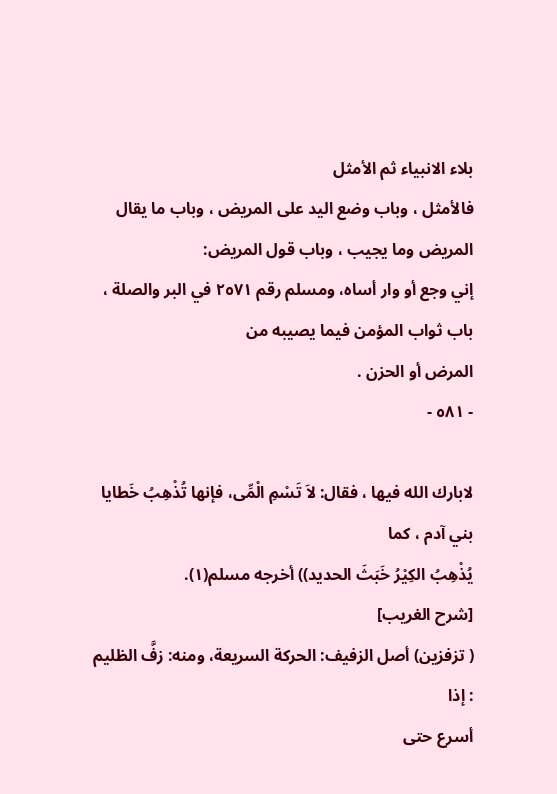بلاء الانبياء ثم الأمثل
فالأمثل ، وباب وضع اليد على المريض ، وباب ما يقال المريض وما يجيب ، وباب قول المريض:
إني وجع أو وار أساه، ومسلم رقم ٢٥٧١ في البر والصلة ، باب ثواب المؤمن فيما يصيبه من
المرض أو الحزن .
- ٥٨١ -

لابارك الله فيها ، فقال: لاَ تَسْمِ الْمِّى، فإنها تُذْهِبُ خَطايا بني آدم ، كما
يُذْهِبُ الكِيْرُ خَبَثَ الحديد)) أخرجه مسلم(١).
[شرح الغريب]
( تزفزين) أصل الزفيف: الحركة السريعة، ومنه: زفَّ الظليم : إذا
أسرع حتى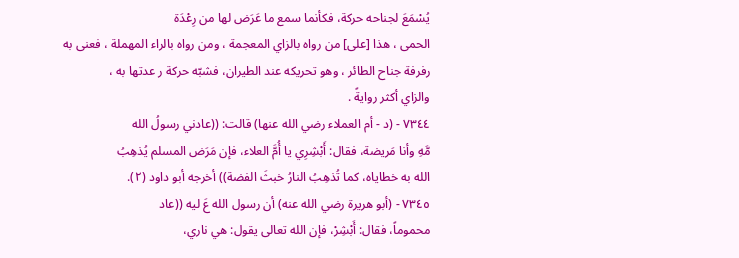يُسْمَعَ لجناحه حركة، فكأنما سمع ما عَرَض لها من رِعْدَة
الحمى ، هذا [على] من رواه بالزاي المعجمة ، ومن رواه بالراء المهملة ، فعنى به
رفرفة جناح الطائر ، وهو تحريكه عند الطيران، فشبّه حركة ر عدتها به ،
والزاي أكثر روايةً .
٧٣٤٤ - (د - أم العملاء رضي الله عنها) قالت: ((عادني رسولُ الله
مَّهِ وأنا مَريضة، فقال: أَبْشِرِي يا أُمَّ العلاء، فإن مَرَض المسلم يُذهِبُ
الله به خطاياه، كما تُذهِبُ النارُ خبثَ الفضة)) أخرجه أبو داود (٢).
٧٣٤٥ - (أبو هريرة رضي الله عنه) أن رسول الله عَ ليه ((عاد
محموماً، فقال: أَبْشِرْ، فإن الله تعالى يقول: هي ناري،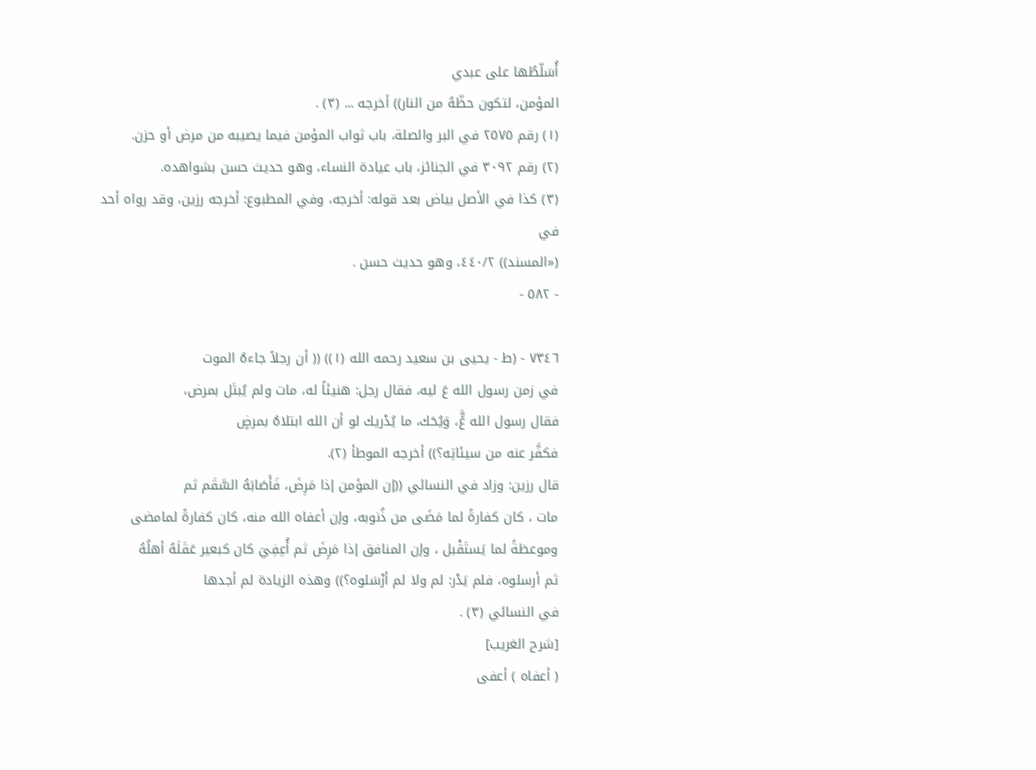أُسَلّطُها على عبدي
المؤمن، لتكون حظّهُ من النار)) أخرجه ... (٣) .
(١) رقم ٢٥٧٥ في البر والصلة، باب ثواب المؤمن فيما يصيبه من مرض أو حزن.
(٢) رقم ٣٠٩٢ في الجنائز، باب عيادة النساء، وهو حديث حسن بشواهده.
(٣) كذا في الأصل بياض بعد قوله: أخرجه، وفي المطبوع: أخرجه رزين، وقد رواه أحد في
(«المسند)) ٤٤٠/٢، وهو حديث حسن .
- ٥٨٢ -

٧٣٤٦ - (ط - يحيى بن سعيد رحمه الله (١)) (( أن رجلاً جاءهُ الموت
في زمن رسول الله عَ ليه، فقال رجل: هنيئاً له، مات ولم يُبتَل بمرض،
فقال رسول الله عٍَّ، وَيُحَك، ما يُدْريك لو أن الله ابتلاهُ بمرضٍ
فكفَّر عنه من سيئاتِه؟)) أخرجه الموطأ (٢).
قال رزين: وزاد في النسائي ((إن المؤمن إذا مَرِضَ، فَأَصَابَهُ السَّقَم ثم
مات ، كان كفارةً لما مَضَى من ذُنوبه، وإن أعفاه الله منه، كان كفارةً لمامضى
وموعظةً لما يَستَقْبل ، وإن المنافق إذا مَرِضَ ثم أُعِفِيَ كان كبعير عَقَلَهُ أهلُهُ
ثم أرسلوه، فلم يَدْر: لم ولا لم أرْسَلوه؟)) وهذه الزيادة لم أجدها
في النسائي (٣) .
[شرح الغريب]
( أعفاه ) أعفى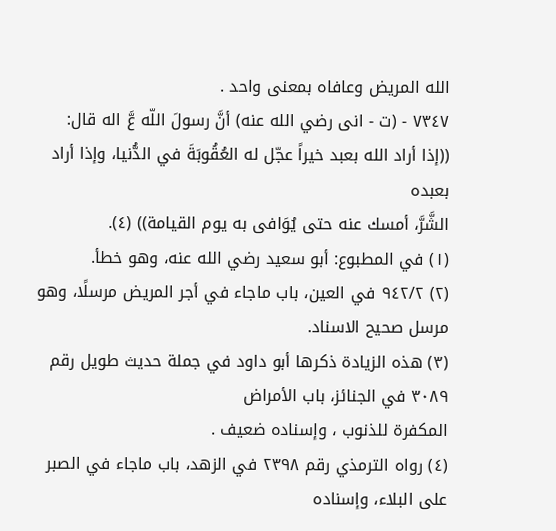الله المريض وعافاه بمعنى واحد .
٧٣٤٧ - (ت - انى رضي الله عنه) أنَّ رسولَ اللّه عَّ اله قال:
((إذا أراد الله بعبد خيراً عجّل له العُقُوبَةَ في الدُّنيا، وإذا أراد بعبده
الشَّرَّ، أمسك عنه حتى يُوَافى به يوم القيامة)) (٤).
(١) في المطبوع: أبو سعيد رضي الله عنه، وهو خطأ.
(٢) ٩٤٢/٢ في العين، باب ماجاء في أجر المريض مرسلًا، وهو مرسل صحيح الاسناد.
(٣) هذه الزيادة ذكرها أبو داود في جملة حديث طويل رقم ٣٠٨٩ في الجنائز، باب الأمراض
المكفرة للذنوب ، وإسناده ضعيف .
(٤) رواه الترمذي رقم ٢٣٩٨ في الزهد، باب ماجاء في الصبر على البلاء، وإسناده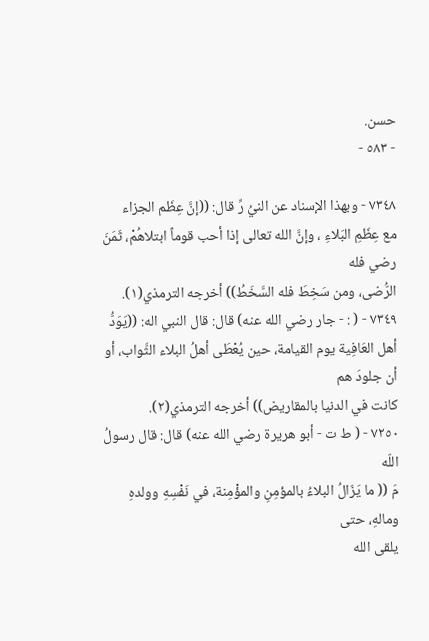حسن.
- ٥٨٣ -

٧٣٤٨ - وبهذا الإسناد عن النيُ رِّ قال: ((إنَّ عِظَم الجزاء
مع عِظَمِ البَلاءِ ، وإنَّ الله تعالى إذا أحب قوماً ابتلاهُمْ، ثَمَنَ رضي فله
الرُّضى، ومن سَخِطَ فله السَّخَطُ)) أخرجه الترمذي(١).
٧٣٤٩ - ( : - جار رضي الله عنه) قال: قال النبي اله: ((يَوَدُّ
أهل العَافِية يوم القيامة، حين يُعْطَى أهلُ البلاء الثَّواب، أو أن جلودَ هم
كانت في الدنيا بالمقاريض)) أخرجه الترمذي(٢).
٧٢٥٠ - ( ط ت - أبو هريرة رضي الله عنه) قال: قال رسولُ اللّه
مَ (( ما يَزَالُ البلاءُ بالمؤمِنِ والمؤْمِنة، في نَفْسِهِ وولدهِ ومالهِ، حتى
يلقى الله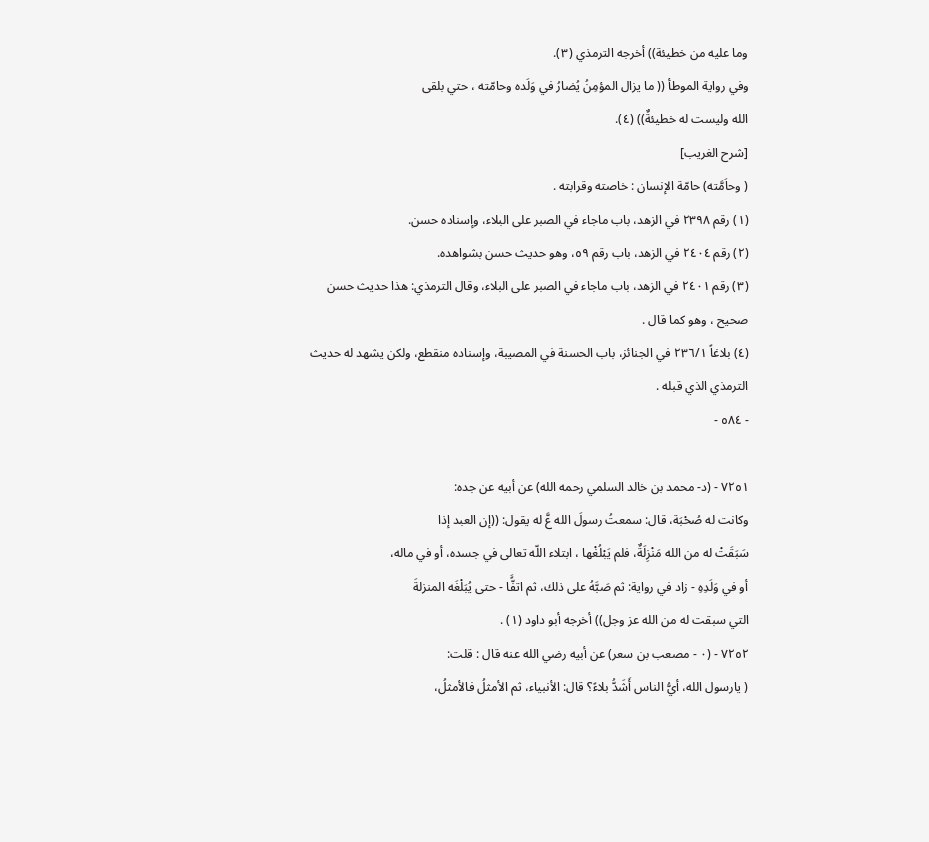وما عليه من خطيئة)) أخرجه الترمذي (٣).
وفي رواية الموطأ (( ما يزال المؤمِنُ يُضارُ في وَلَده وحامّته ، حتي بلقى
الله وليست له خطيئةٌ)) (٤).
[شرح الغريب]
( وحاَمَّته) حامّة الإنسان : خاصته وقرابته .
(١) رقم ٢٣٩٨ في الزهد، باب ماجاء في الصبر على البلاء، وإسناده حسن.
(٢) رقم ٢٤٠٤ في الزهد، باب رقم ٥٩، وهو حديث حسن بشواهده.
(٣) رقم ٢٤٠١ في الزهد، باب ماجاء في الصبر على البلاء، وقال الترمذي: هذا حديث حسن
صحيح ، وهو كما قال .
(٤) بلاغاً ٢٣٦/١ في الجنائز، باب الحسنة في المصيبة، وإسناده منقطع، ولكن يشهد له حديث
الترمذي الذي قبله .
- ٥٨٤ -

٧٢٥١ - (د- محمد بن خالد السلمي رحمه الله) عن أبيه عن جده:
وكانت له صُحْبَة، قال: سمعتُ رسولَ الله عَّ له يقول: ((إن العبد إذا
سَبَقَتْ له من الله مَنْزِلَةٌ، فلم يَبْلُغْها ، ابتلاء اللّه تعالى في جسده، أو في ماله،
أو في وَلَدِهِ - زاد في رواية: ثم صَبَّهُ على ذلك، ثم اتفًَّا - حتى يُبَلْغَه المنزلةَ
التي سبقت له من الله عز وجل)) أخرجه أبو داود (١) .
٧٢٥٢ - (٠ - مصعب بن سعر) عن أبيه رضي الله عنه قال : قلت:
( يارسول الله، أيُّ الناس أَشَدُّ بلاءً؟ قال: الأنبياء، ثم الأمثلُ فالأمثلُ،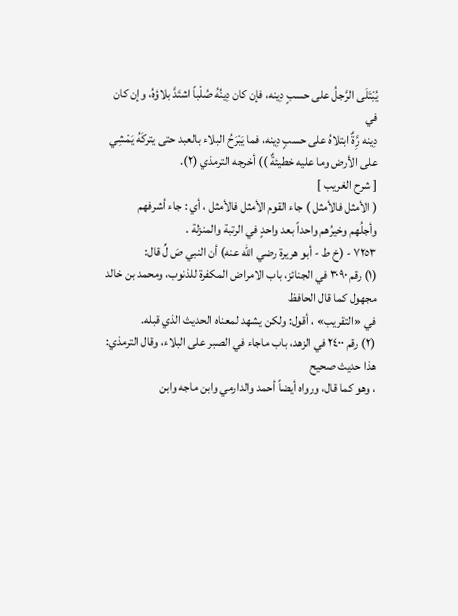يُبْتَلَى الرَّجلُ على حسبٍ دِينه، فإن كان دِينُهُ صُلْباً اشتَدَّ بلاؤهُ، وإن كان في
دِينه رَِّةٌ ابتلاهُ على حسبٍ دِينه، فما يَبْرَحُ البلاء بالعبد حتى يتركَهُ يَمْشِي
على الأرض وما عليه خطيئةٌ )) أخرجه الترمذي (٢).
[ شرح الغريب ]
( الأمثل فالأمثل ) جاء القوم الأمثل فالأمثل ، أي : جاء أشرفهم
وأجلُهم وخيرُهم واحداً بعد واحدٍ في الرتبة والمنزلة .
٧٢٥٣ - (خ ط - أبو هريرة رضي الله عنه) أن النبي صَ لِّ قال:
(١) رقم ٣٠٩٠ في الجنائز، باب الامراض المكفرة للذنوب، ومحمد بن خالد مجهول كما قال الحافظ
في «التقريب» ، أقول: ولكن يشهد لمعناه الحديث الذي قبله.
(٢) رقم ٢٤٠٠ في الزهد، باب ماجاء في الصبر على البلاء، وقال الترمذي: هذا حديث صحيح
، وهو كما قال، ورواه أيضاً أحمد والدارمي وابن ماجه وابن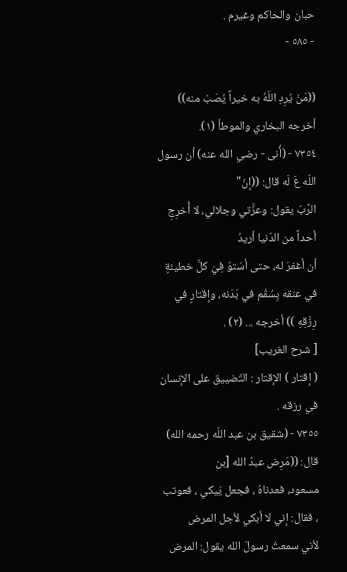حبان والحاكم وغيرم .
- ٥٨٥ -

((مَنْ يُرِدِ اللّهُ به خيراً يُصَبْ منه)) أخرجه البخاري والموطأ (١).
٧٣٥٤ - (أُنى - رضي الله عنه) أن رسول اللّه عَ لَه قال: ((إنّ"
الرَّبّ يقول: وعزَّتي وجلالي، لا أُخرِجِ أحداً من الدّنيا أريدُ
أن أغفرَ له، حتى أسَتوْ فِيَ كلَّ خطيئةٍ في عنقه بِسُقْم في بَدَنه، وإقتارٍ في
رِزْقِهِ )) أخرجه ... (٢) .
[ شرح الغريب]
( إقتار ) الإقتار : التّضييق على الإنسان في رزقه .
٧٣٥٥ - (شقيق بن عبد اللّه رحمه الله) قال: ((مَرِض عبدُ الله [بن
مسعود، فعدناهُ ، فجعل يَيكي ، فعوتب ، فقال: إني لا أبكي لأجل المرض
لأني سمعتُ رسولَ الله يقول: المرض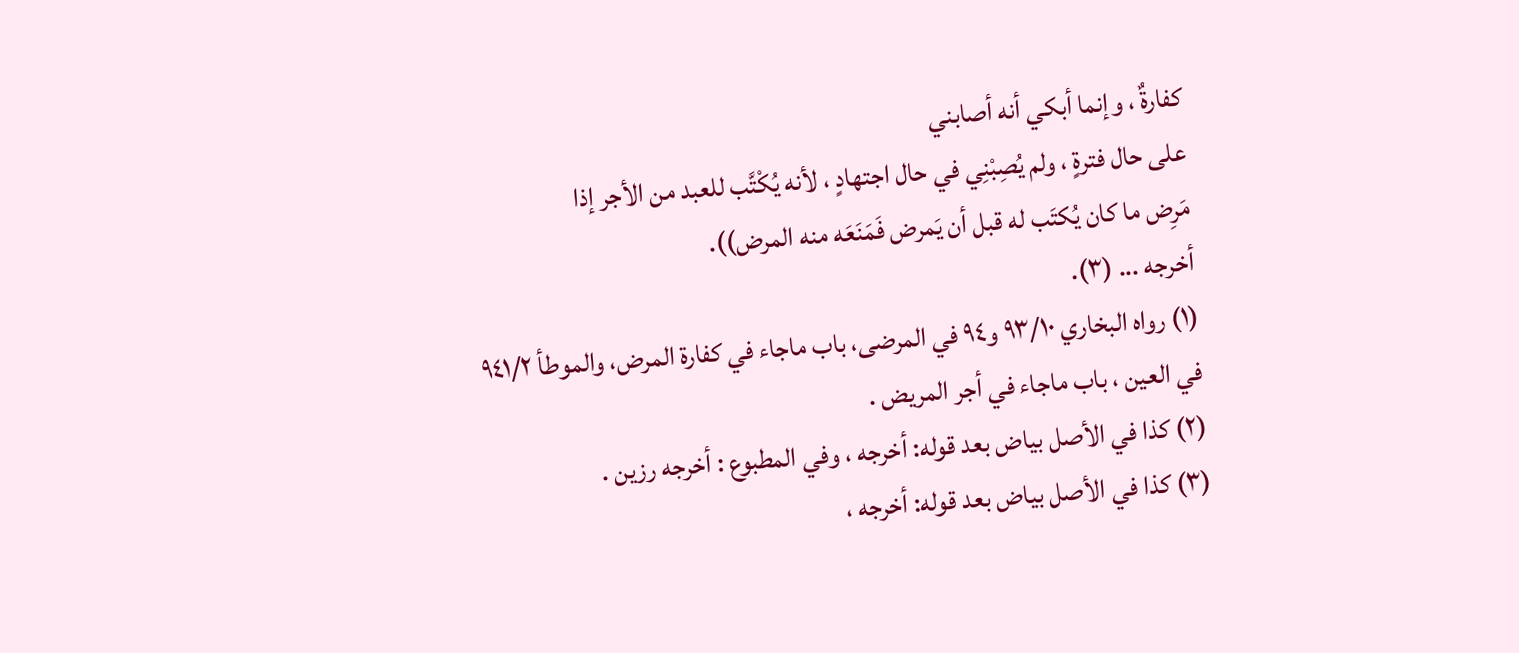كفارةٌ ، وإنما أبكي أنه أصابني
على حال فترةٍ ، ولم يُصِبْنِي في حال اجتهادٍ ، لأنه يُكْتَّب للعبد من الأجر إذا
مَرِض ما كان يُكتَب له قبل أن يَمرض فَمَنَعَه منه المرض)).
أخرجه ... (٣).
(١) رواه البخاري ٩٣/١٠ و٩٤ في المرضى، باب ماجاء في كفارة المرض، والموطأ ٩٤١/٢
في العين ، باب ماجاء في أجر المريض .
(٢) كذا في الأصل بياض بعد قوله: أخرجه ، وفي المطبوع : أخرجه رزين .
(٣) كذا في الأصل بياض بعد قوله: أخرجه ،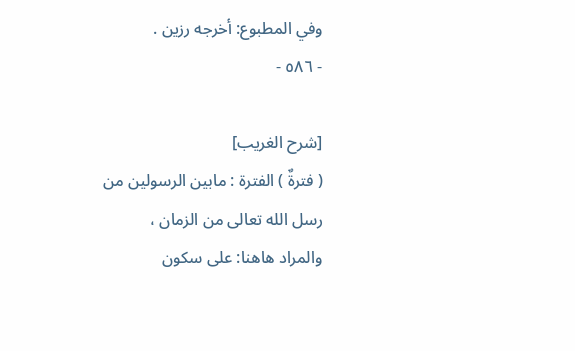وفي المطبوع: أخرجه رزين .
- ٥٨٦ -

[شرح الغريب]
( فترةٌ ) الفترة : مابين الرسولين من رسل الله تعالى من الزمان ،
والمراد هاهنا: على سكون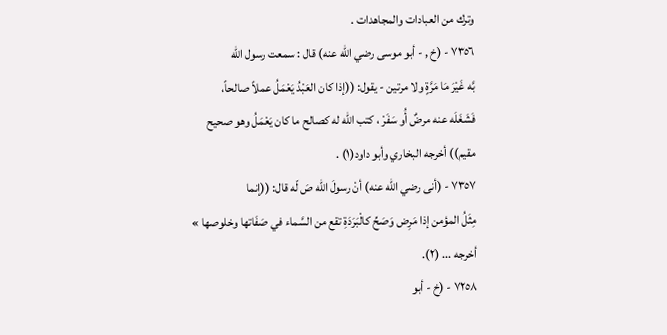وترك من العبادات والمجاهدات .
٧٣٥٦ - (خ , - أبو موسى رضي الله عنه) قال : سمعت رسول الله
بَّه غَيْرَ مَا مَرَّةٍ ولا مرتين - يقول: ((إذا كان العَبْدُ يَعْمَلُ عملاً صالحاً،
فَشَغَلَه عنه مرضٌ أُو سَفَرْ ، كتب الله له كصالح ما كان يَعْمَلُ وهو صحيح
مقيم)) أخرجه البخاري وأبو داود(١) .
٧٣٥٧ - (أنى رضي الله عنه) أنْ رسولَ اللّه صَ لّه قال: ((إنما
مِثَلُ المؤمن إذا مَرِض وَصَحِّ كالْبَرَدَةِ تقع من السَّماء في صَفَاتها وخلوصها »
أخرجه ... (٢).
٧٢٥٨ - (خ - أبو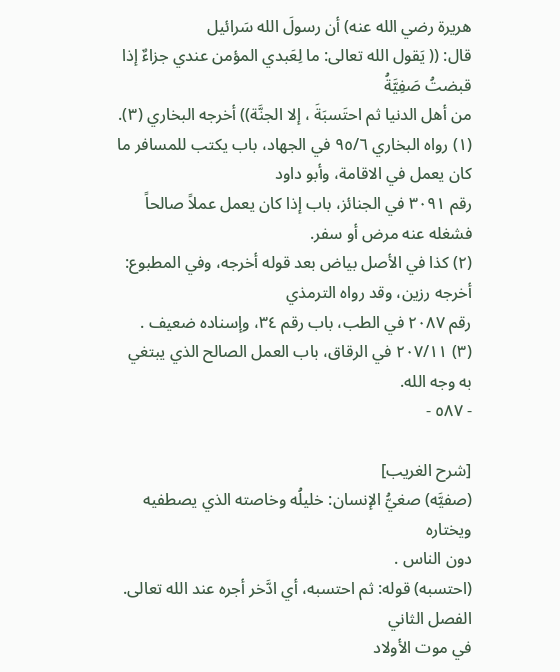هريرة رضي الله عنه) أن رسولَ الله سَرائيل
قال: (( يَقول الله تعالى: ما لِعَبدي المؤمن عندي جزاءٌ إذا قبضتُ صَفِيَّةُ
من أهل الدنيا ثم احتَسبَةَ ، إلا الجنَّة)) أخرجه البخاري (٣).
(١) رواه البخاري ٩٥/٦ في الجهاد، باب يكتب للمسافر ما كان يعمل في الاقامة، وأبو داود
رقم ٣٠٩١ في الجنائز، باب إذا كان يعمل عملاً صالحاً فشغله عنه مرض أو سفر.
(٢) كذا في الأصل بياض بعد قوله أخرجه، وفي المطبوع: أخرجه رزين، وقد رواه الترمذي
رقم ٢٠٨٧ في الطب، باب رقم ٣٤، وإسناده ضعيف .
(٣) ٢٠٧/١١ في الرقاق، باب العمل الصالح الذي يبتغي به وجه الله.
- ٥٨٧ -

[شرح الغريب]
(صفيَّه) صغيُّ الإنسان: خليلُه وخاصته الذي يصطفيه ويختاره
دون الناس .
(احتسبه) قوله: ثم احتسبه، أي ادَّخر أجره عند الله تعالى.
الفصل الثاني
في موت الأولاد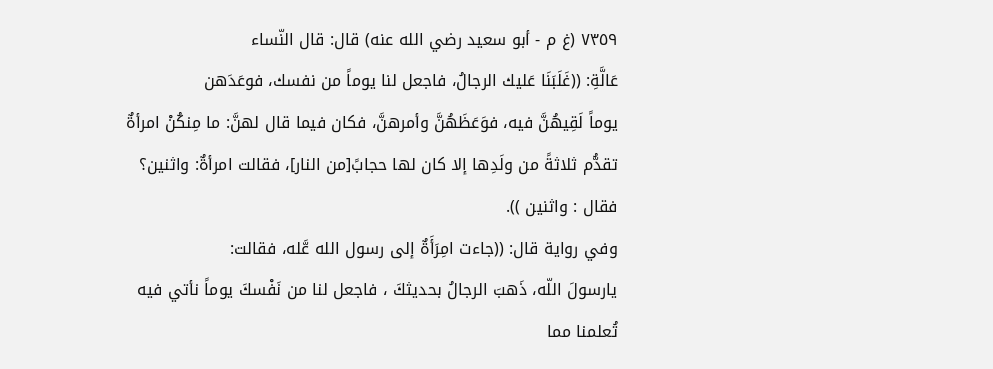٧٣٥٩ (غ م - أبو سعيد رضي الله عنه) قال: قال النّساء
عَالَّةِ: ((غَلَبَنَا عَليك الرجالُ، فاجعل لنا يوماً من نفسك، فوعَدَهن
يوماً لَقِيهُنَّ فيه، فوَعَظَهُنَّ وأمرهنَّ، فكان فيما قال لهنَّ: ما مِنكُنْ امرأةٌ
تقدُّم ثلاثةً من ولَدِها إلا كان لها حجابً[من النار]، فقالت امرأةٌ: واثنين؟
فقال : واثنين )).
وفي رواية قال: ((جاءت امِرَأَةٌ إلى رسول الله عَّله، فقالت:
يارسولَ اللّه، ذَهبَ الرجالُ بحديثكَ ، فاجعل لنا من نَفْسكَ يوماً نأتي فيه
تُعلمنا مما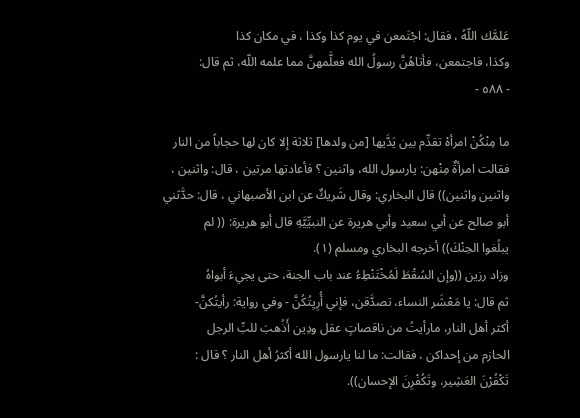عَلمَّك اللّهُ ، فقال: اجْتَمعن في يوم كذا وكذا ، في مكان كذا
وكذا، فاجتمعن، فأتاهُنَّ رسولُ الله فعلَّمهنَّ مما علمه اللّه، ثم قال:
- ٥٨٨ -

ما مِنْكُنْ امرأهْ تقدِّم بين يَدَّيها [من ولدها] ثلاثة إلا كان لها حجاباً من النار
فقالت امرأةٌ مِنْهن: يارسول الله، واثنين ؟ فأعادتها مرتين ، قال: واثنين ،
واثنين واثنين)) قال البخاري: وقال شَريكٌ عن ابن الأصبهاني ، قال: حدَّثني
أبو صالح عن أبي سعيد وأبي هريرة عن النبيِّيَّهِ قال أبو هريرة: (( لم
يبلُغوا الحِنْكَ)) أخرجه البخاري ومسلم (١).
وزاد رزين ((وإن السُقْطَ لَمُخْتَنْطِءُ عند باب الجنة، حتى يجيءَ أبواهُ
ثم قال: يا مَعْشَر النساء، تصدَّقن، فإني أُرِيِتُكُنَّ - وفي رواية: رأيتُكنَّ-
أكثر أهل النار، مارأيتُ من ناقصاتٍ عقل ودِين أَذُهبَ للبِّ الرجل
الحازم من إحداكن ، فقالت: ما لنا يارسول الله أكثرُ أهل النار ؟ قال :
تَكْفُرْنَ العَشِير، وتَكُفْرِنَ الإحسان)).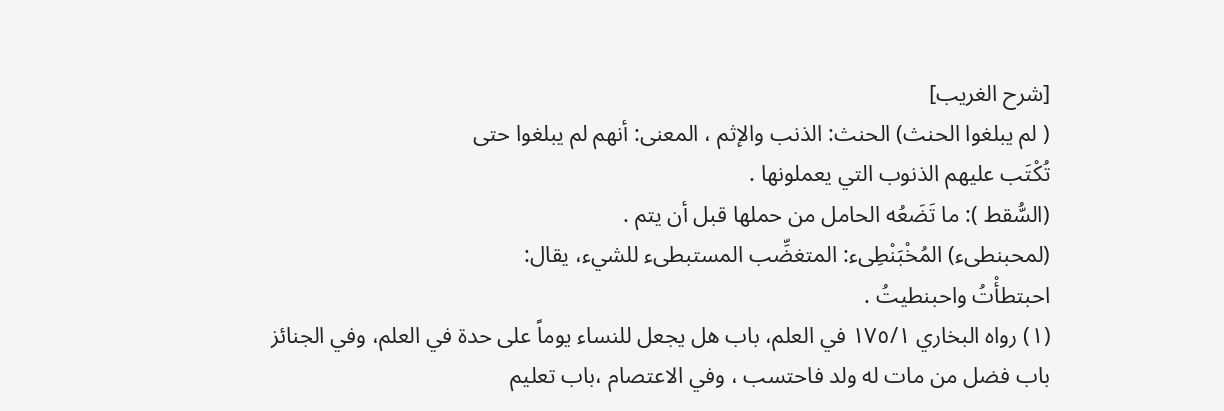[شرح الغريب]
( لم يبلغوا الحنث) الحنث: الذنب والإثم ، المعنى: أنهم لم يبلغوا حتى
تُكْتَب عليهم الذنوب التي يعملونها .
(السُّقط ): ما تَضَعُه الحامل من حملها قبل أن يتم .
(لمحبنطىء) المُخْبَنْطِىء: المتغضِّب المستبطىء للشيء، يقال:
احبتطأْتُ واحبنطيتُ .
(١) رواه البخاري ١٧٥/١ في العلم، باب هل يجعل للنساء يوماً على حدة في العلم، وفي الجنائز
باب فضل من مات له ولد فاحتسب ، وفي الاعتصام ،باب تعليم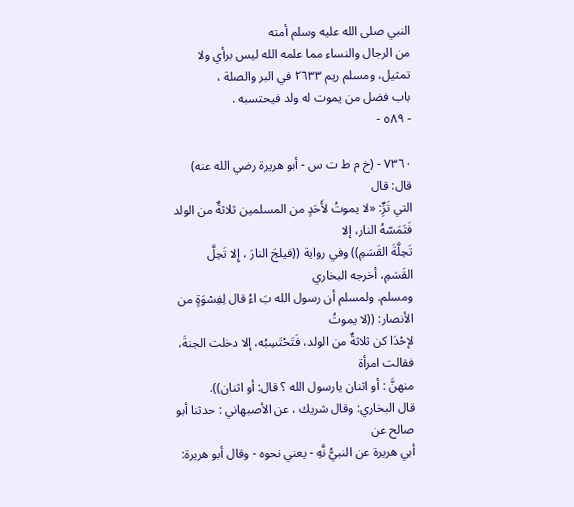النبي صلى الله عليه وسلم أمته
من الرجال والنساء مما علمه الله ليس برأي ولا تمثيل، ومسلم ريم ٢٦٣٣ في البر والصلة ،
باب فضل من يموت له ولد فيحتسبه .
- ٥٨٩ -

٧٣٦٠ - (خ م ط ت س - أبو هريرة رضي الله عنه) قال: قال
التي تَرٍِّ: «لا يموتُ لأَحَدٍ من المسلمين ثلاثةٌ من الولد فَتَمَسّهُ النار، إلا
تَحِلَّةَ القَسَمِ)) وفي رواية ((فيلجَ النارَ ، إِلا تَحِلَّ القَسَمِ، أخرجه البخاري
ومسلم. ولمسلم أن رسول الله بَ اءُ قال لِفِسْوَةٍ من الأنصار: ((لا يموتُ
لإحْدَا كن ثلاثةٌ من الولد، فَتَحْتَسِبُه، إلا دخلت الجنةَ، فقالت امرأة
منهنَّ : أو اثنان يارسول الله ؟ قال: أو اثنان)).
قال البخاري: وقال شريك ، عن الأصبهاني : حدثنا أبو صالح عن
أبي هريرة عن النبيُّ نَّهِ - يعني نحوه - وقال أبو هريرة: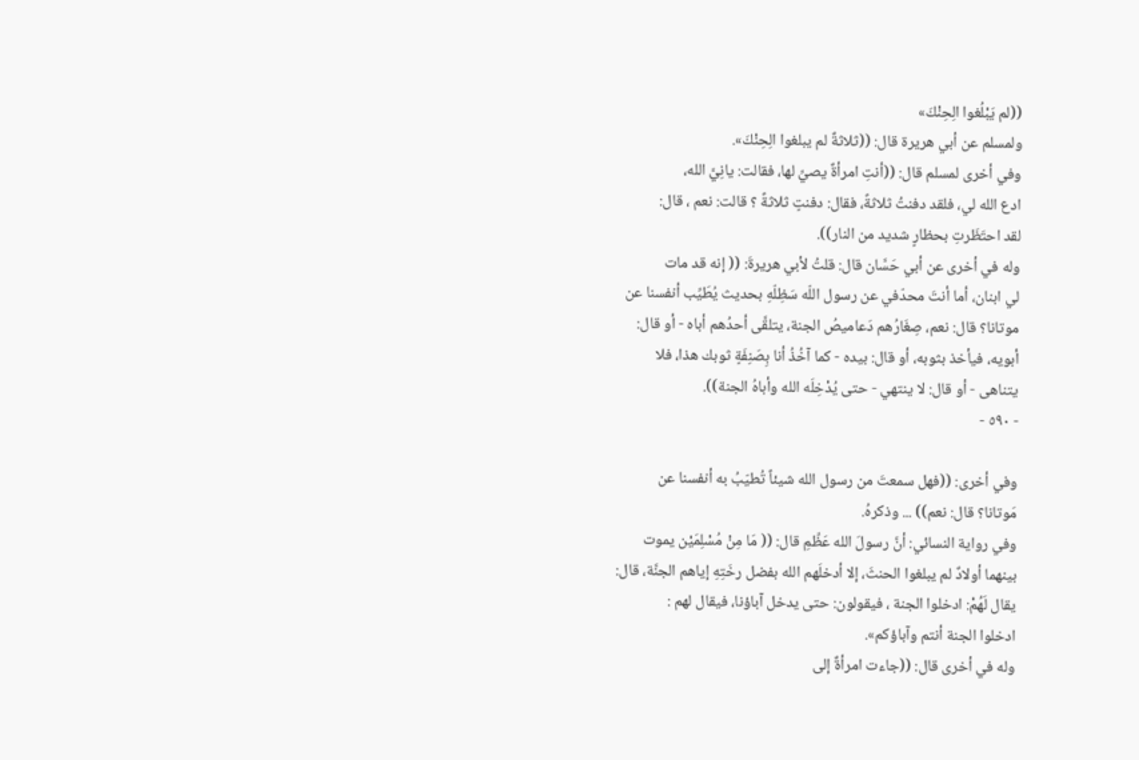((لم يَبْلُغوا الِحِنْكَ»
ولمسلم عن أبي هريرة قال: ((ثلاثةٌ لم يبلغوا الِحِنْكَ».
وفي أخرى لمسلم قال: ((أنتِ امرأةٌ يصيِّ لها، فقالت: يانِيَّ الله،
ادع الله لي، فلقد دفنتُ ثلاثةً، فقال: دفنتٍ ثلاثةً ؟ قالت: نعم ، قال:
لقد احتَظَرتِ بحظارٍ شديد من النار)).
وله في أخرى عن أبي حَسَّان قال: قلتُ لأبي هريرةَ: (( إنه قد مات
لي ابنان، أما أنتَ محدّفي عن رسول اللّه سَظِلّهِ بحديث يُطَيِّب أنفسنا عن
موتانا؟ قال: نعم، صِغَارُهم دَعاميصُ الجنة، يتلقَّى أحدُهم أباه - أو قال:
أبويه، فيأخذ بثوبه، أو قال: بيده - كما آخُذُ أنا بِصَنِفَةٍ ثوبك هذا، فلا
يتناهى - أو قال: لا ينتهي - حتى يُدْخِلَه الله وأباهُ الجنة)).
- ٥٩٠ -

وفي أخرى: ((فهل سمعتَ من رسول الله شيئاً تُطيّبُ به أنفسنا عن
مَوتانا؟ قال: نعم)) ... وذكرهُ.
وفي رواية النسائي: أنَّ رسولَ الله عَظِّمِ قال: (( مَا مِنْ مُسْلِمَيْن يموت
بينهما أولادٌ لم يبلغوا الحنثَ، إلا أدخلَهم الله بفضل رخَتِهِ إياهم الجنَّة، قال:
يقال لَهُمْ: ادخلوا الجنة ، فيقولون: حتى يدخل آباؤنا، فيقال لهم :
ادخلوا الجنة أنتم وآباؤكم».
وله في أخرى قال: ((جاءت امرأةٌ إلى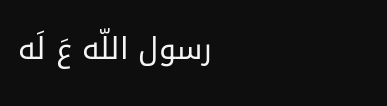رسول اللّه عَ لَه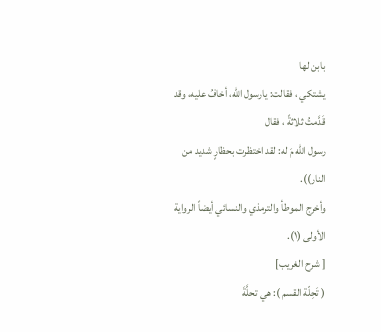بابن لها
يشتكي ، فقالت: يارسول الله، أخافُ عليه، وقد قَدَّمتُ ثلاثةً ، فقال
رسول الله مَ له: لقد اختظرت بحظارٍ شديد من النار)).
وأخرج الموطأ والترمذي والنسائي أيضاً الرواية الأولى (١).
[ شرح الغريب]
( تَحِلّة القسم ): هي تحلَّةَ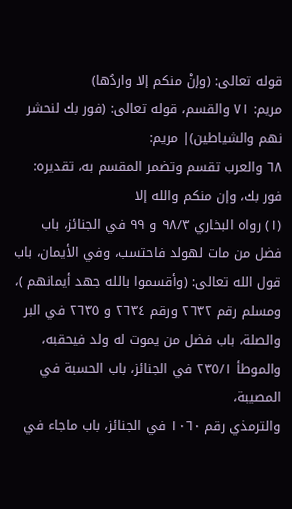قوله تعالى: (وإنْ منكم إلا واردُها)
مريم: ٧١ والقسم، قوله تعالى: (فور بك لنحشر نهم والشياطين)| مريم:
٦٨ والعرب تقسم وتضمر المقسم به، تقديره: فور بك، وإن منكم والله إلا
(١) رواه البخاري ٩٨/٣ و ٩٩ في الجنائز، باب فضل من مات لهولد فاحتسب، وفي الأيمان، باب
قول الله تعالى: (وأقسموا بالله جهد أيمانهم )، ومسلم رقم ٢٦٣٢ ورقم ٢٦٣٤ و ٢٦٣٥ في البر
والصلة، باب فضل من يموت له ولد فيحقبه، والموطأ ٢٣٥/١ في الجنائز، باب الحسبة في المصيبة،
والترمذي رقم ١٠٦٠ في الجنائز، باب ماجاء في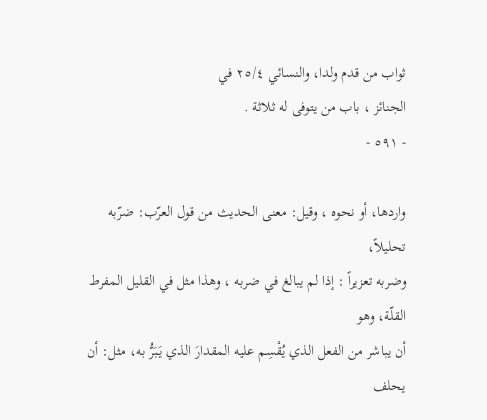ثواب من قدم ولدا، والنسائي ٢٥/٤ في
الجنائز ، باب من يتوفى له ثلاثة .
- ٥٩١ -

واردها، أو نحوه ، وقيل: معنى الحديث من قول العرّب: ضرّبه تحليلاً،
وضربه تعزيراً : إذا لم يبالغ في ضربه ، وهذا مثل في القليل المفرط القلّة، وهو
أن يباشر من الفعل الذي يُقْسِم عليه المقدارَ الذي يَبَرُّ به، مثل: أن يحلف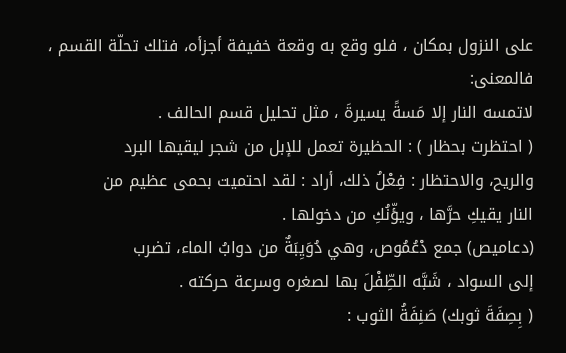على النزول بمكان ، فلو وقع به وقعة خفيفة أجزأه، فتلك تحلّة القسم ، فالمعنى:
لاتمسه النار إلا مَسةً يسيرةَ ، مثل تحليل قسم الحالف .
( احتظرت بحظار ) : الحظيرة تعمل للإبل من شجر ليقيها البرد
والريح، والاحتظار : فِعْلُ ذلك، أراد : لقد احتميت بحمى عظيم من
النار يقيكِ حرَّها ، ويؤّنُكِ من دخولها .
(دعاميص) جمع دْعُمُوص، وهي دُوَيِبَةٌ من دوابُ الماء، تضرب
إلى السواد ، شَبَّه الطِّفْلَ بها لصغره وسرعة حركته .
( بِصِفَةَ ثوبك) صَنِفَةُ الثوب :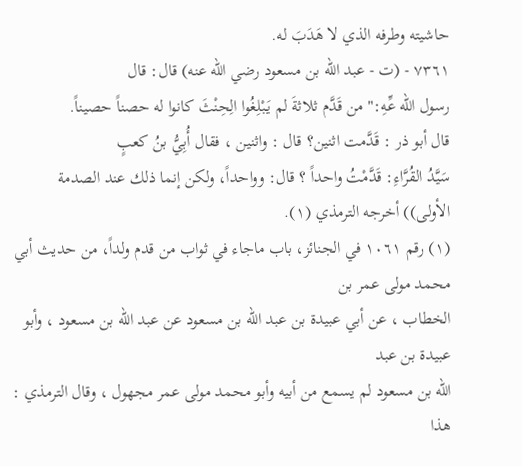حاشيته وطرفه الذي لا هَدَبَ له.
٧٣٦١ - (ت - عبد اللّه بن مسعود رضي الله عنه) قال: قال
رسول الله عِّهِ:" من قَدَّم ثلاثةَ لم يَبْلِغُوا الِحِنْثَ كانوا له حصناً حصيناً.
قال أبو ذر : قَدَّمت اثنين؟ قال : واثنين ، فقال أُبِيُّ بنُ كعبٍ
سَيَّدُ القُرَّاءِ: قَدَّمْتُ واحداً ؟ قال: وواحداً، ولكن إنما ذلك عند الصدمة
الأولى)) أخرجه الترمذي (١).
(١) رقم ١٠٦١ في الجنائز، باب ماجاء في ثواب من قدم ولداً، من حديث أبي محمد مولى عمر بن
الخطاب ، عن أبي عبيدة بن عبد الله بن مسعود عن عبد الله بن مسعود ، وأبو عبيدة بن عبد
الله بن مسعود لم يسمع من أبيه وأبو محمد مولى عمر مجهول ، وقال الترمذي : هذا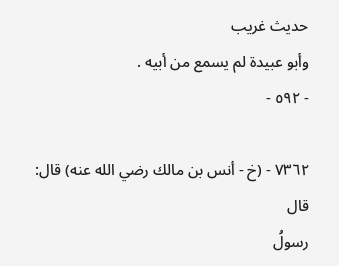حديث غريب
وأبو عبيدة لم يسمع من أبيه .
- ٥٩٢ -

٧٣٦٢ - (خ - أنس بن مالك رضي الله عنه) قال: قال
رسولُ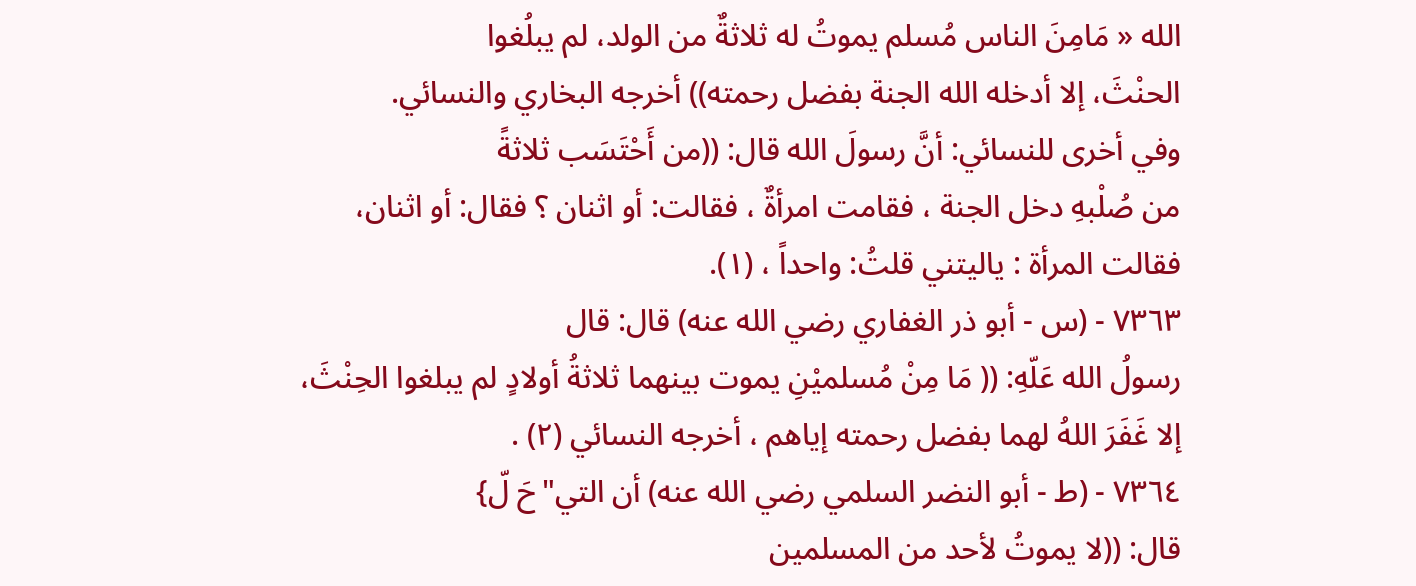الله « مَامِنَ الناس مُسلم يموتُ له ثلاثةٌ من الولد، لم يبلُغوا
الحنْثَ، إلا أدخله الله الجنة بفضل رحمته)) أخرجه البخاري والنسائي.
وفي أخرى للنسائي: أنَّ رسولَ الله قال: ((من أَحْتَسَب ثلاثةً
من صُلْبهِ دخل الجنة ، فقامت امرأةٌ ، فقالت: أو اثنان ؟ فقال: أو اثنان،
فقالت المرأة : ياليتني قلتُ: واحداً ، (١).
٧٣٦٣ - (س - أبو ذر الغفاري رضي الله عنه) قال: قال
رسولُ الله عَلّهِ: (( مَا مِنْ مُسلميْنِ يموت بينهما ثلاثةُ أولادٍ لم يبلغوا الحِنْثَ،
إلا غَفَرَ اللهُ لهما بفضل رحمته إياهم ، أخرجه النسائي (٢) .
٧٣٦٤ - (ط - أبو النضر السلمي رضي الله عنه) أن التي"حَ لّ}
قال: ((لا يموتُ لأحد من المسلمين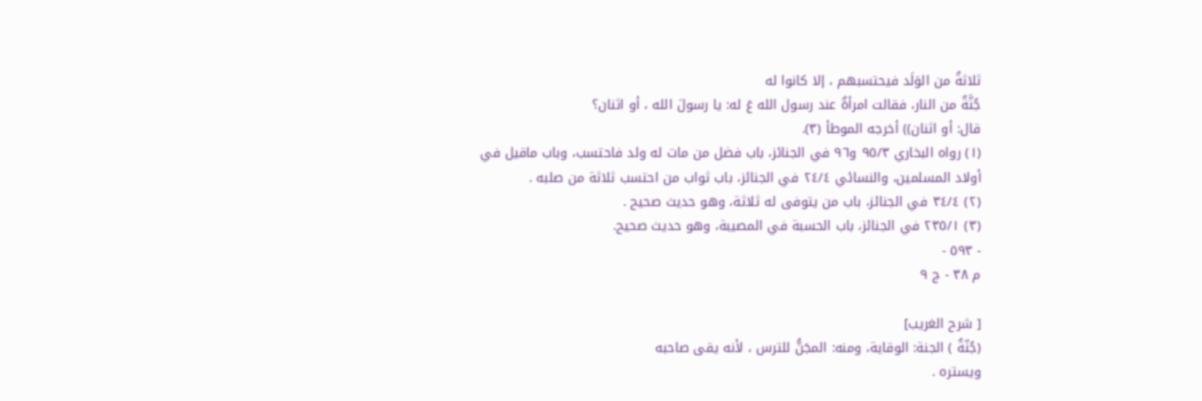ثلاثةٌ من الوَلَد فيحتسبهم ، إلا كانوا له
جُنَّةٌ من النار، فقالت امرأةٌ عند رسول الله عَ له: يا رسولَ الله ، أو اثنان؟
قال: أو اثنان)) أخرجه الموطأ (٣).
(١) رواه البخاري ٩٥/٣ و٩٦ في الجنائز، باب فضل من مات له ولد فاحتسب، وباب ماقيل في
أولاد المسلمين، والنسائي ٢٤/٤ في الجنائز، باب ثواب من احتسب ثلاثة من صلبه .
(٢) ٣٤/٤ في الجنائز، باب من يتوفى له ثلاثة، وهو حديث صحيح .
(٣) ٢٣٥/١ في الجنائز، باب الحسبة في المصيبة، وهو حديث صحيح.
- ٥٩٣ -
م ٣٨ - ج ٩

[ شرح الغريب]
(جُنّةٌ ) الجنة: الوقاية، ومنه: المجَنُّ للترس ، لأنه يقى صاحبه
ويستره .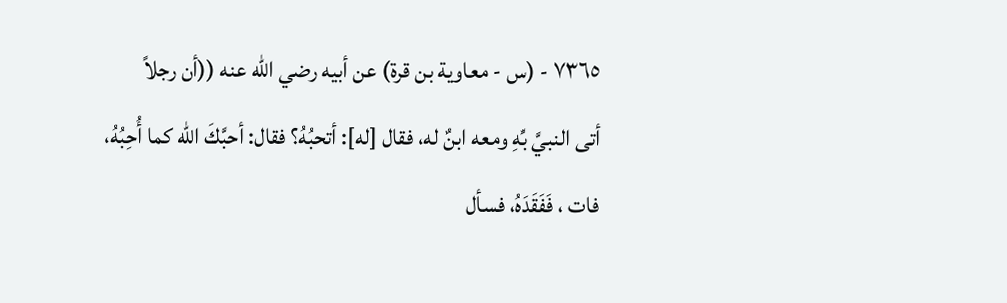٧٣٦٥ - (س - معاوية بن قرة) عن أبيه رضي الله عنه ((أن رجلاً
أتى النبيَّ بِّهِ ومعه ابنٌ له، فقال [له]: أتحبُهُ؟ فقال: أحبَّكَ الله كما أُحِبُهُ،
فات ، فَفَقَدَهُ، فسأل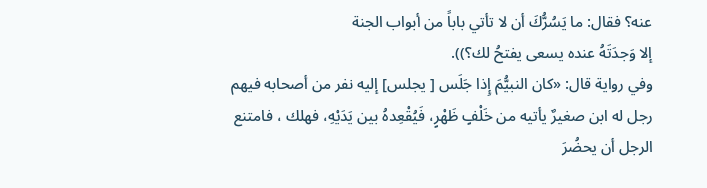عنه؟ فقال: ما يَسُرُّكَ أن لا تأتي باباً من أبواب الجنة
إلا وَجدَتَهُ عنده يسعى يفتحُ لك؟)).
وفي رواية قال: «كان النبيُّمَ إِذا جَلَس [ يجلس] إليه نفر من أصحابه فيهم
رجل له ابن صغيرٌ يأتيه من خَلْفٍ ظَهْرٍ، فَيُقْعِدهُ بين يَدَيْهِ، فهلك ، فامتنع
الرجل أن يحضُرَ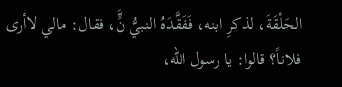الحَلْقَةَ، لذكرِ ابنه، فَفَقَّدَهُ النبيُّ نٍَّ، فقال: مالي لاأرى
فلاناً؟ قالوا: يا رسول الله،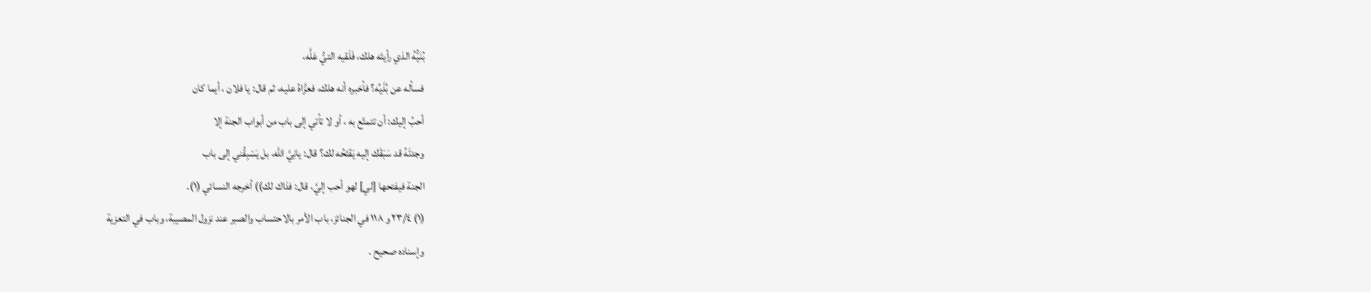بُنَيُّهُ الذي رأيتَه هلك، فَلَقيه التيُّ عَلَّه،
فسأله عن بُذَيِّه؟ فأخبره أنه هلك، فعزَّاهُ عليه، ثم قال: يا فلان ، أيما كان
أحبُ إليك: أن تتمتّع به ، أو لا تأتي إلى باب من أبواب الجنة إلا
وجدتَهُ قد سَبَقَك إليه يَفْتَحُه لك؟ قال: يانِيَّ اللّه، بل يَسْبِقُني إلى باب
الجنة فيفتحها [لي] لهو أحب إليَّ، قال: فذاك لك)) أخرجه النسائي (١).
(١) ٢٣/٤ و ١١٨ في الجنائز، باب الأمر بالاحتساب والصبر عند نزول المصيبة، وباب في التعزية
وإسناده صحيح .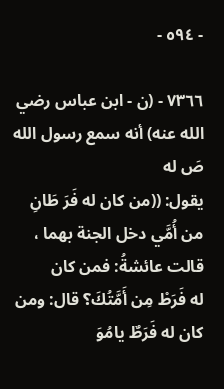- ٥٩٤ -

٧٣٦٦ - (ن - ابن عباس رضي الله عنه) أنه سمع رسول الله صَ له
يقول: ((من كان له فَرَ طَانِ من أُمَّي دخل الجنة بهما ، قالت عائشةُ: فمن كان
له فَرَطْ مِن أَمَّتُكَ؟ قال: ومن كان له فَرَطٌ يامُوَ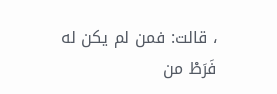، قالت: فمن لم يكن له
فَرَطْ من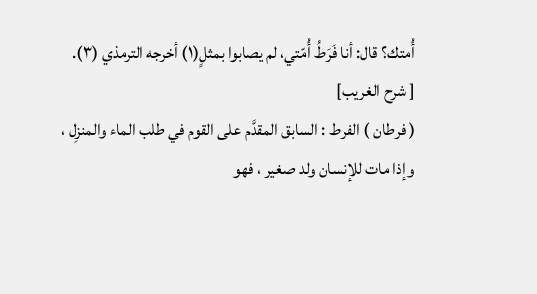أُمتك؟ قال: أنا فَرَطُ أُمّتي، لم يصابوا بمثلٍ(١) أخرجه الترمذي (٣).
[ شرح الغريب]
( فرطان ) الفرط : السابق المقدَّم على القوم في طلب الماء والمنزِل ،
وإذا مات للإنسان ولد صغير ، فهو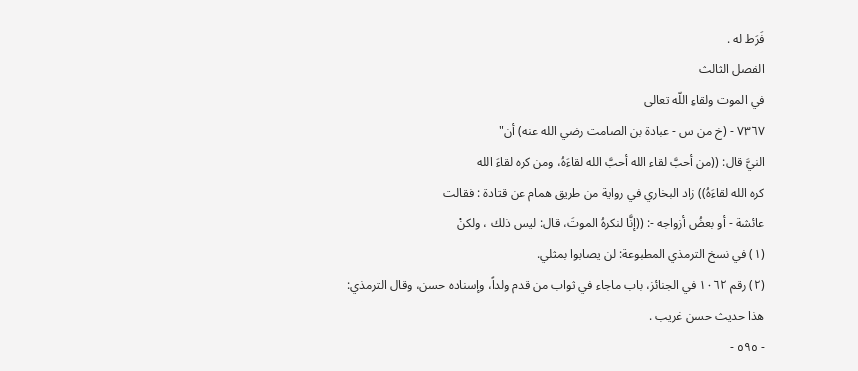فَرَط له .
الفصل الثالث
في الموت ولقاءِ اللّه تعالى
٧٣٦٧ - (خ من س - عبادة بن الصامت رضي الله عنه) أن"
النيَّ قال: ((من أحبَّ لقاء الله أحبَّ الله لقاءَهُ، ومن كره لقاءَ الله
كره الله لقاءَهُ)) زاد البخاري في رواية من طريق همام عن قتادة : فقالت
عائشة - أو بعضُ أزواجه -: ((إنَّا لنكرهُ الموتَ، قال: ليس ذلك ، ولكنْ
(١) في نسخ الترمذي المطبوعة: لن يصابوا بمثلي.
(٢) رقم ١٠٦٢ في الجنائز، باب ماجاء في ثواب من قدم ولداً، وإسناده حسن، وقال الترمذي:
هذا حديث حسن غريب .
- ٥٩٥ -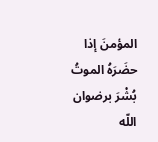المؤمنَ إذا حضَرَهُ الموتُ بُشْرَ برضوان اللّه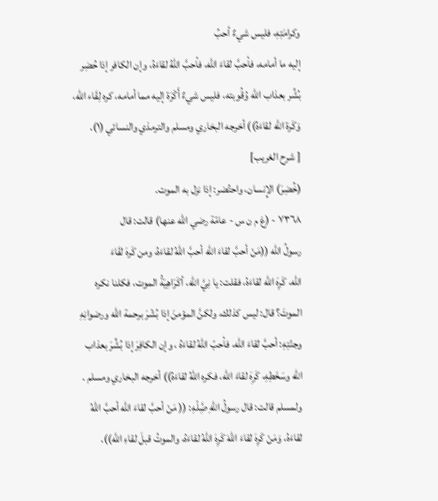وكرامَتِهِ، فليس شيءٌ أحبُ
إليه ما أمامه، فأحبَّ لقاءَ اللّه، فأحبَّ اللهُ لقاءَهُ، وإن الكافر إذا حُضِر
بُشِّر بعذاب الله وُقُوبته، فليس شيءٌ أَكْرَة إليه مما أمامه، كره لِقَاء اللّه،
وَكَرة الله لقاءَهُ)) أخرجه البخاري ومسلم والترمذي والنسائي (١).
[ شرح الغريب]
(خُضِرَ) الإِنسان، واحتُضر: إذا نزل به الموت.
٧٣٦٨ - (غ م ن س - عامّة رضي الله عنها) قالت: قال
رسولُ اللّه ((مَنْ أحبَّ لقاءَ الله أحبَّ اللّهُ لقاءَهُ، ومن كَرهَ لقَاءَ
الله، كَرِهَ الله لقاءَهُ، فقلت: يا نِيَّ اللّه، أكَرَاهِيَةُ الموت، فكلنا نكره
الموتَ؟ قال: ليس كذلك، ولكنَّ المؤمنَ إذا بُشْرَ برحمة الله ورضوانِهِ
وجنّتِهِ: أحبَّ لقاءَ اللّه، فأحبّ اللهُ لقاءَهُ ، وإن الكافِرَ إذا بُشِّرَ بعذاب
الله وسَخَطِهِ، كَرِهَ لقاءَ اللّه، فكره اللّهُ لقاءَهُ)) أخرجه البخاري ومسلم .
ولمسلم قالت: قال رسولُ اللهِ صَِّلّهِ: (( مَنْ أحبَّ لقاءَ الله أحبَّ اللهُ
لقاءَهُ، وَمَنْ كَرِهَ لقاءَ اللّهَ كَرِهَ اللهُ لقاءَهُ، والموتُ قبلَ لقاءِ الله)).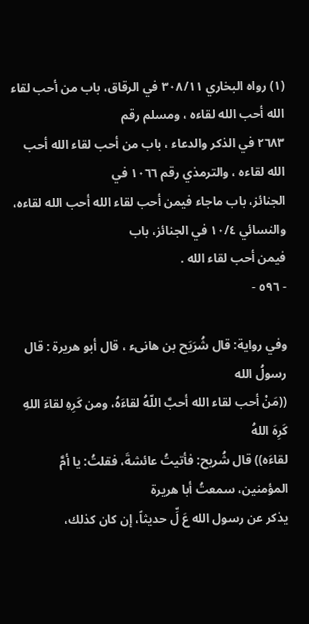(١) رواه البخاري ٣٠٨/١١ في الرقاق، باب من أحب لقاء الله أحب الله لقاءه ، ومسلم رقم
٢٦٨٣ في الذكر والدعاء ، باب من أحب لقاء الله أحب الله لقاءه ، والترمذي رقم ١٠٦٦ في
الجنائز، باب ماجاء فيمن أحب لقاء الله أحب الله لقاءه، والنسائي ١٠/٤ في الجنائز، باب
فيمن أحب لقاء الله .
- ٥٩٦ -

وفي رواية: قال شُرَيَح بن هانىء ، قال أبو هريرة : قال رسولُ الله
((مَنْ أحب لقاء الله أحبَّ اللّهُ لقاءَهُ، ومن كَرِهِ لقاءَ اللهِ كَرِهَ اللهُ
لقاءَه)) قال شُريح: فأتيتُ عائشةَ، فقلتُ: يا أمَّ المؤمنين، سمعتُ أبا هريرة
يذكر عن رسول الله عَ لِّ حديثاً، إن كان كذلك،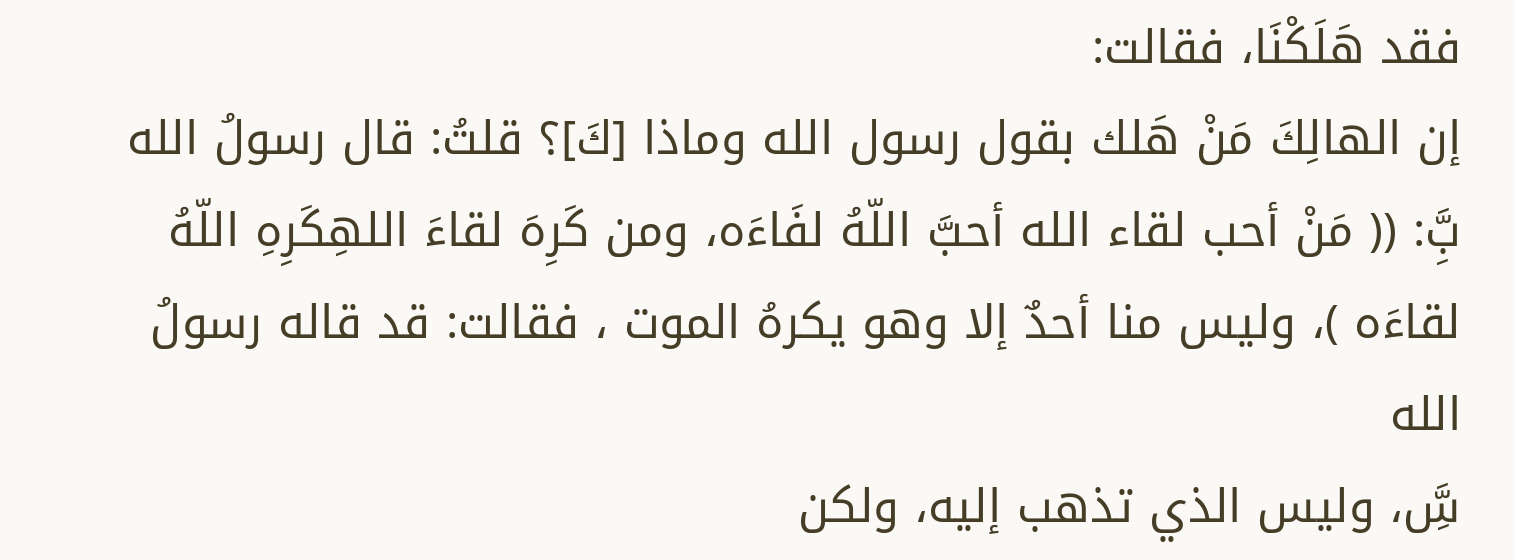فقد هَلَكْنَا، فقالت:
إن الهالِكَ مَنْ هَلك بقول رسول الله وماذا [كَ]؟ قلتُ: قال رسولُ الله
بَِّ: (( مَنْ أحب لقاء الله أحبَّ اللّهُ لفَاءَه، ومن كَرِهَ لقاءَ اللهِكَرِهِ اللّهُ
لقاءَه )، وليس منا أحدٌ إلا وهو يكرهُ الموت ، فقالت: قد قاله رسولُ الله
سَِّ، وليس الذي تذهب إليه، ولكن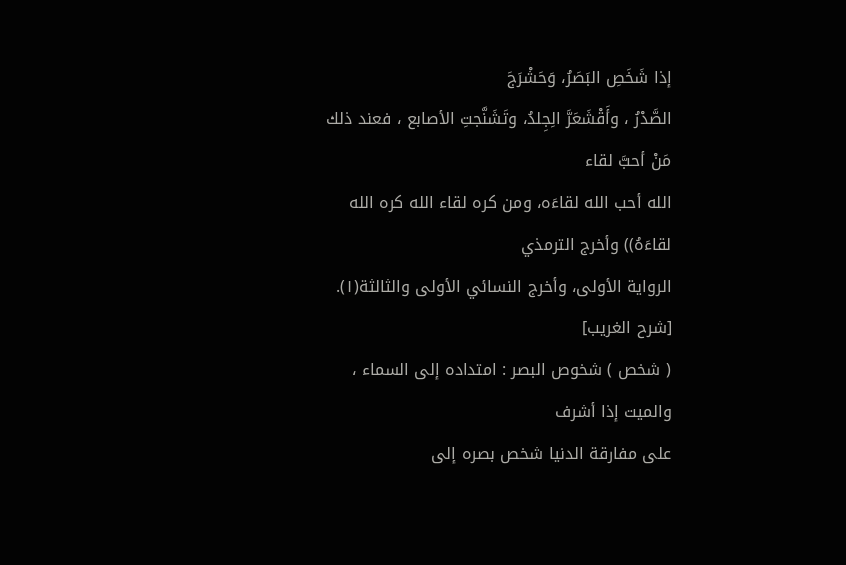إذا شَخَصِ البَصَرُ، وَحَشْرَجَ
الصَّدْرُ ، وأَقْشَعَرَّ الِجِلدُ، وتَشَنَّجتِ الأصابع ، فعند ذلك مَنْ أحبَّ لقاء
الله أحب الله لقاءَه، ومن كره لقاء الله كره الله لقاءَهُ)) وأخرج الترمذي
الرواية الأولى، وأخرج النسائي الأولى والثالثة(١).
[شرح الغريب]
( شخص ) شخوص البصر : امتداده إلى السماء ، والميت إذا أشرف
على مفارقة الدنيا شخص بصره إلى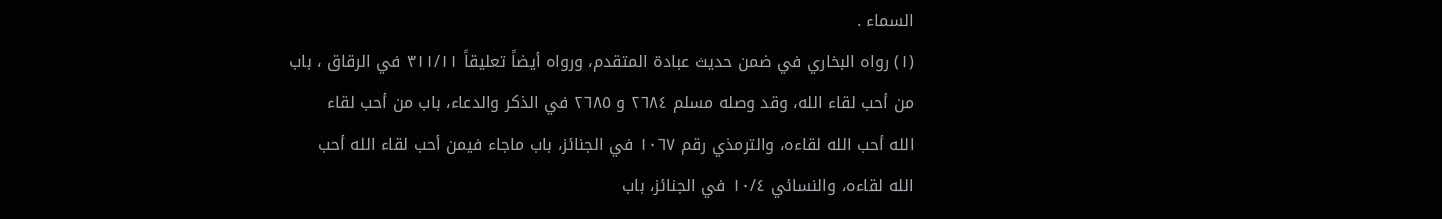السماء .
(١) رواه البخاري في ضمن حديث عبادة المتقدم، ورواه أيضاً تعليقاً ٣١١/١١ في الرقاق ، باب
من أحب لقاء الله، وقد وصله مسلم ٢٦٨٤ و ٢٦٨٥ في الذكر والدعاء، باب من أحب لقاء
الله أحب الله لقاءه، والترمذي رقم ١٠٦٧ في الجنائز، باب ماجاء فيمن أحب لقاء الله أحب
الله لقاءه، والنسائي ١٠/٤ في الجنائز، باب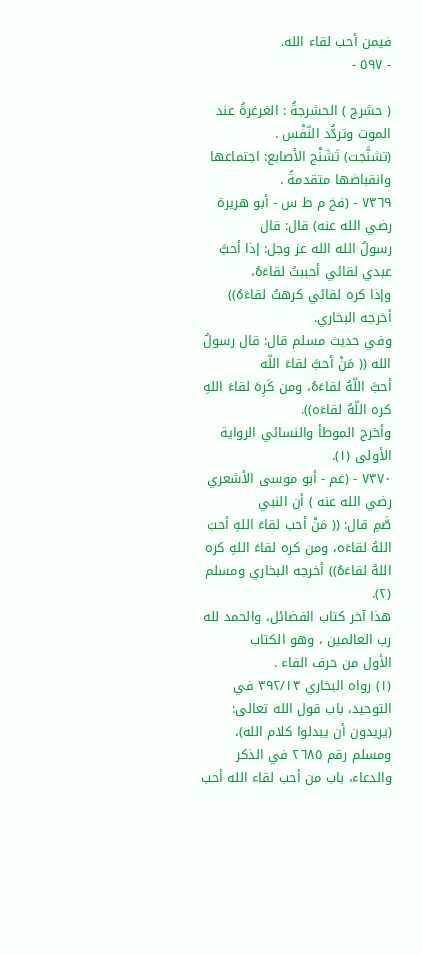فيمن أحب لقاء الله.
- ٥٩٧ -

( حشرج ) الحشرجةُ : الغرغرةُ عند الموت وتردُّد النّفْس .
(تشنَّجت) تَشَنْج الأصابع: اجتماعها وانقباضها متقدمةً .
٧٣٦٩ - (فخ م ط س - أبو هريرة رضي الله عنه) قال: قال
رسولُ الله الله عز وجل: إذا أحبَّ عبدي لقائي أحببتُ لقاءَهُ،
وإذا كره لقائي كرهتُ لقاءَهُ)) أخرجه البخاري.
وفي حديث مسلم قال: قال رسولُ الله (( مَنْ أحبَّ لقاءَ اللّه
أحبَّ اللّهُ لقاءَهُ، ومن كَرِهَ لقاءَ اللهِ كره اللّهُ لقاءَه)).
وأخرج الموطأ والنسائي الرواية الأولى (١).
٧٣٧٠ - (غم - أبو موسى الأشعري رضي الله عنه ) أن النبي
صَّمِ قال: (( مَنْ أحب لقاءَ اللهِ أحبَ اللهُ لقاءَه، ومن كره لقاءَ اللهِ كره
اللهُ لقاءَهُ)) أخرجه البخاري ومسلم (٢).
هذا آخر كتاب الفضائل، والحمد لله رب العالمين ، وهو الكتاب
الأول من حرف الفاء .
(١) رواه البخاري ٣٩٢/١٣ في التوحيد، باب قول الله تعالى: (يريدون أن يبدلوا كلام الله)،
ومسلم رقم ٢٦٨٥ في الذكر والدعاء، باب من أحب لقاء الله أحب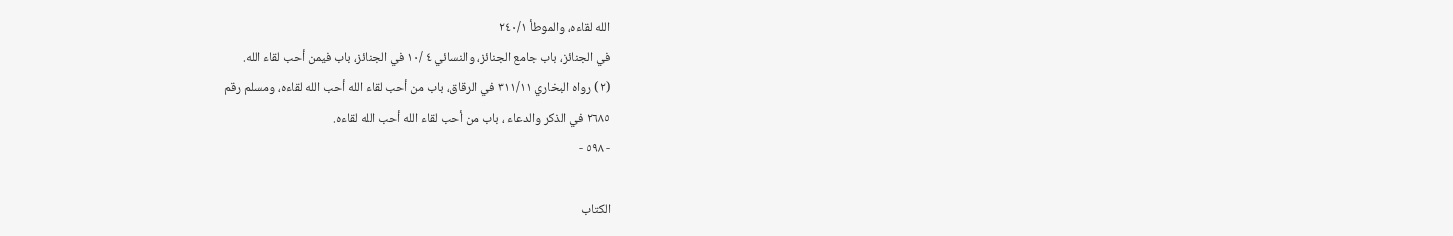الله لقاءه، والموطأ ٢٤٠/١
في الجنائز، باب جامع الجنائز، والنسائي ٤ /١٠ في الجنائز، باب فيمن أحب لقاء الله.
(٢) رواه البخاري ٣١١/١١ في الرقاق، باب من أحب لقاء الله أحب الله لقاءه، ومسلم رقم
٢٦٨٥ في الذكر والدعاء ، باب من أحب لقاء الله أحب الله لقاءه.
- ٥٩٨ -

الكتاب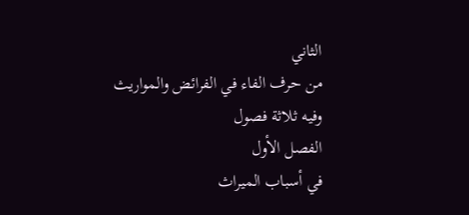الثاني
من حرف الفاء في الفرائض والمواريث
وفيه ثلاثة فصول
الفصل الأول
في أسباب الميراث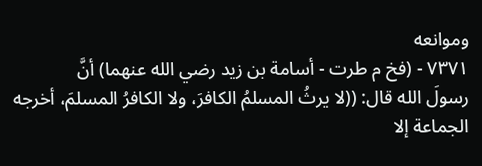وموانعه
٧٣٧١ - (فخ م طرت - أسامة بن زيد رضي الله عنهما) أنَّ
رسولَ الله قال: ((لا يرثُ المسلمُ الكافرَ، ولا الكافرُ المسلمَ، أخرجه
الجماعة إلا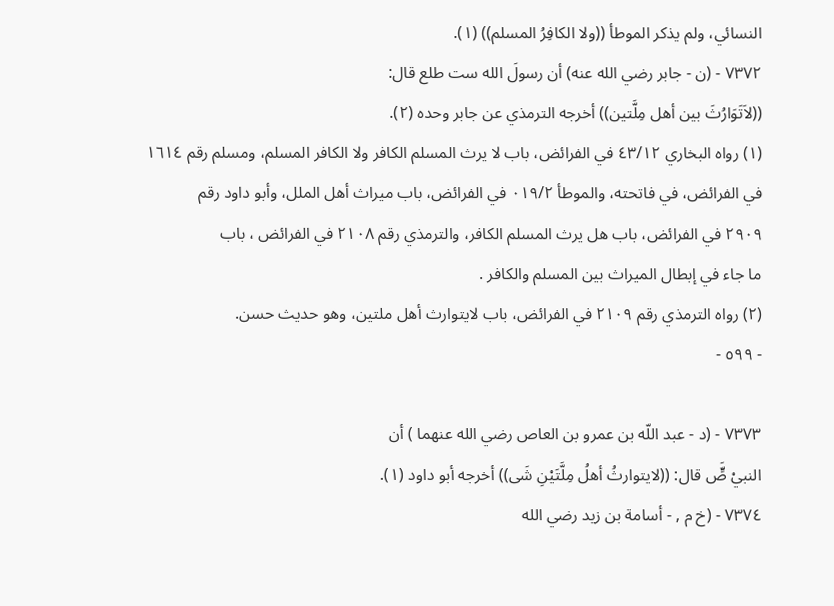النسائي، ولم يذكر الموطأ ((ولا الكافِرُ المسلم)) (١).
٧٣٧٢ - (ن - جابر رضي الله عنه) أن رسولَ الله ست طلع قال:
((لاَتَوَارُثَ بين أهل مِلَّتين)) أخرجه الترمذي عن جابر وحده (٢).
(١) رواه البخاري ٤٣/١٢ في الفرائض، باب لا يرث المسلم الكافر ولا الكافر المسلم، ومسلم رقم ١٦١٤
في الفرائض، في فاتحته، والموطأ ٠١٩/٢ في الفرائض، باب ميراث أهل الملل، وأبو داود رقم
٢٩٠٩ في الفرائض، باب هل يرث المسلم الكافر، والترمذي رقم ٢١٠٨ في الفرائض ، باب
ما جاء في إبطال الميراث بين المسلم والكافر .
(٢) رواه الترمذي رقم ٢١٠٩ في الفرائض، باب لايتوارث أهل ملتين، وهو حديث حسن.
- ٥٩٩ -

٧٣٧٣ - (د - عبد اللّه بن عمرو بن العاص رضي الله عنهما ) أن
النبيْ صٍَّ قال: ((لايتوارثُ أهلُ مِلَّتَيْنِ شَى)) أخرجه أبو داود (١).
٧٣٧٤ - (خ م , - أسامة بن زيد رضي الله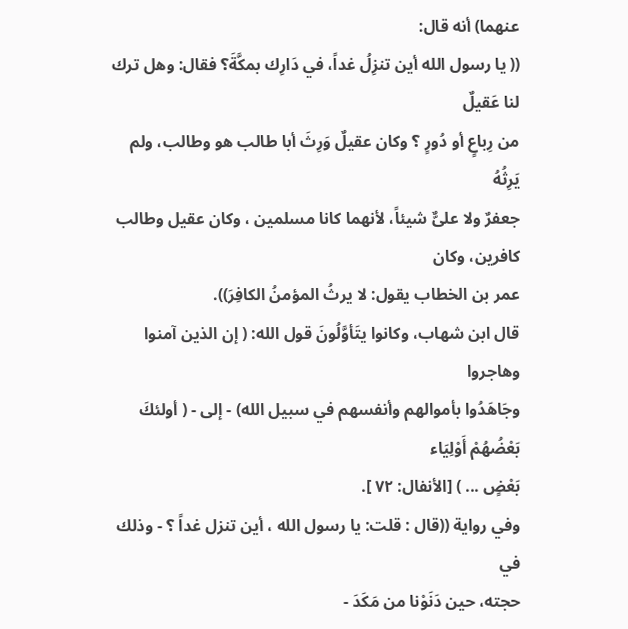عنهما) أنه قال:
(( يا رسول الله أين تنزِلُ غداً، في دَارِك بمكَّةَ؟ فقال: وهل ترك لنا عَقيلٌ
من رِباعٍ أو دُورٍ ؟ وكان عقيلٌ وَرِثَ أبا طالب هو وطالب، ولم يَرِثُهُ
جعفرٌ ولا علىٌّ شيئاً، لأنهما كانا مسلمين ، وكان عقيل وطالب كافرين، وكان
عمر بن الخطاب يقول: لا يرثُ المؤمنُ الكافِرَ)).
قال ابن شهاب، وكانوا يتَأوَّلُونَ قول الله: ( إن الذين آمنوا وهاجروا
وجَاهَدُوا بأموالهم وأنفسهم في سبيل الله) - إلى - ( أولئكَ بَعْضُهُمْ أَوْلِيَاء
بَعْضٍ ... ) [الأنفال: ٧٢ ].
وفي رواية ((قال : قلت: يا رسول الله ، أين تنزل غداً ؟ - وذلك في
حجته، حين دَنَوْنا من مَكَدَ -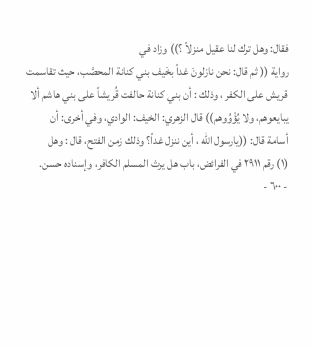فقال: وهل ترك لنا عقيل منزلاً ؟)) وزاد في
رواية (( ثم قال: نحن نازلونَ غداً بخَيف بني كنانة المحصَّب، حيث تقاسمت
قريش على الكفر ، وذلك : أن بني كنانة حالفت قُريشاً على بني هاشم ألا
يبايعوهم، ولا يُؤْوُوهم)) قال الزهري: الخيف: الوادي، وفي أخرى: أن
أسامة قال: ((يارسول الله ، أين ننزل غداً؟ وذلك زمن الفتح، قال : وهل
(١) رقم ٢٩١١ في الفرائض، باب هل يرث المسلم الكافر، وإسناده حسن.
- ٦٠٠ -